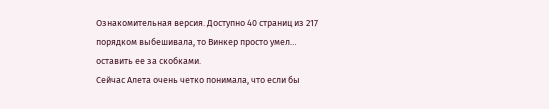Ознакомительная версия. Доступно 40 страниц из 217
порядком выбешивала, то Винкер просто умел… оставить ее за скобками.
Сейчас Алета очень четко понимала, что если бы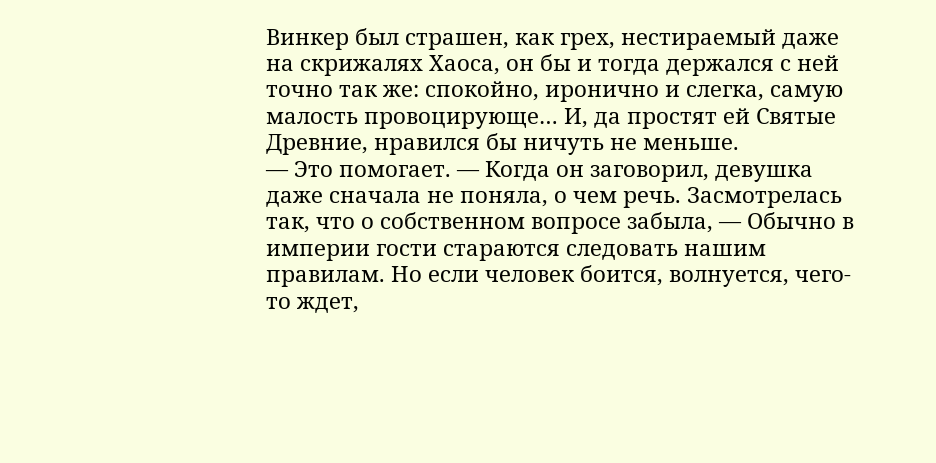Винкер был страшен, как грех, нестираемый даже на скрижалях Хаоса, он бы и тогда держался с ней точно так же: спокойно, иронично и слегка, самую малость провоцирующе… И, да простят ей Святые Древние, нравился бы ничуть не меньше.
— Это помогает. — Когда он заговорил, девушка даже сначала не поняла, о чем речь. Засмотрелась так, что о собственном вопросе забыла, — Обычно в империи гости стараются следовать нашим правилам. Но если человек боится, волнуется, чего-то ждет,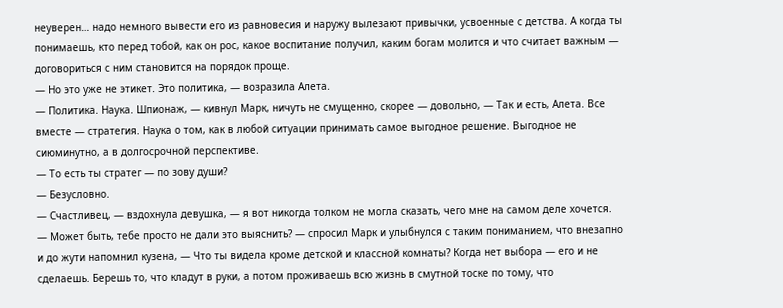неуверен… надо немного вывести его из равновесия и наружу вылезают привычки, усвоенные с детства. А когда ты понимаешь, кто перед тобой, как он рос, какое воспитание получил, каким богам молится и что считает важным — договориться с ним становится на порядок проще.
— Но это уже не этикет. Это политика, — возразила Алета.
— Политика. Наука. Шпионаж, — кивнул Марк, ничуть не смущенно, скорее — довольно, — Так и есть, Алета. Все вместе — стратегия. Наука о том, как в любой ситуации принимать самое выгодное решение. Выгодное не сиюминутно, а в долгосрочной перспективе.
— То есть ты стратег — по зову души?
— Безусловно.
— Счастливец, — вздохнула девушка, — я вот никогда толком не могла сказать, чего мне на самом деле хочется.
— Может быть, тебе просто не дали это выяснить? — спросил Марк и улыбнулся с таким пониманием, что внезапно и до жути напомнил кузена, — Что ты видела кроме детской и классной комнаты? Когда нет выбора — его и не сделаешь. Берешь то, что кладут в руки, а потом проживаешь всю жизнь в смутной тоске по тому, что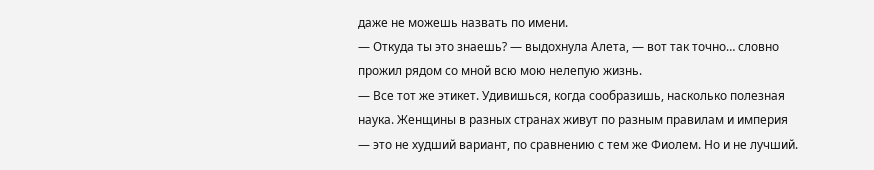даже не можешь назвать по имени.
— Откуда ты это знаешь? — выдохнула Алета, — вот так точно… словно прожил рядом со мной всю мою нелепую жизнь.
— Все тот же этикет. Удивишься, когда сообразишь, насколько полезная наука. Женщины в разных странах живут по разным правилам и империя — это не худший вариант, по сравнению с тем же Фиолем. Но и не лучший.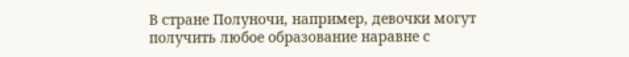В стране Полуночи, например, девочки могут получить любое образование наравне с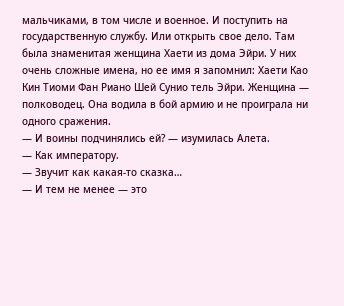мальчиками, в том числе и военное. И поступить на государственную службу. Или открыть свое дело. Там была знаменитая женщина Хаети из дома Эйри. У них очень сложные имена, но ее имя я запомнил: Хаети Као Кин Тиоми Фан Риано Шей Сунио тель Эйри. Женщина — полководец. Она водила в бой армию и не проиграла ни одного сражения.
— И воины подчинялись ей? — изумилась Алета.
— Как императору.
— Звучит как какая-то сказка…
— И тем не менее — это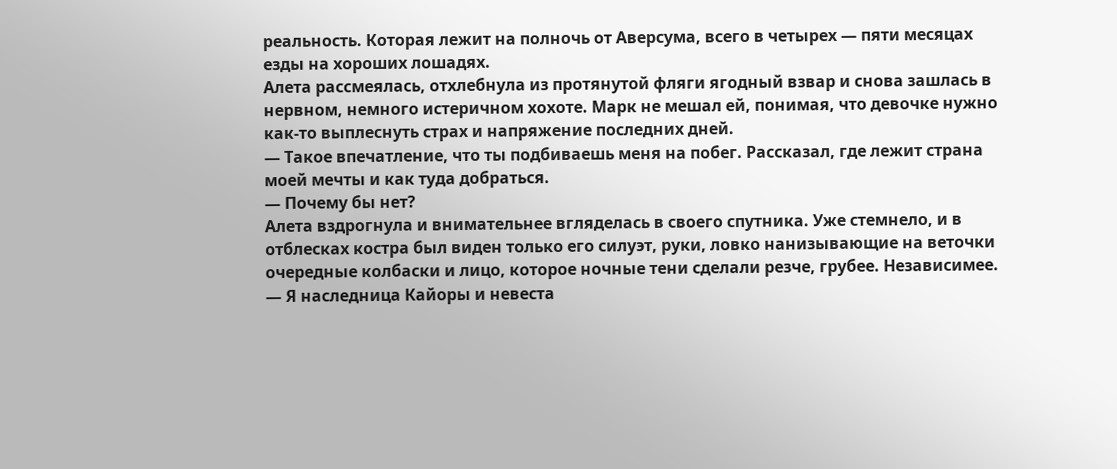реальность. Которая лежит на полночь от Аверсума, всего в четырех — пяти месяцах езды на хороших лошадях.
Алета рассмеялась, отхлебнула из протянутой фляги ягодный взвар и снова зашлась в нервном, немного истеричном хохоте. Марк не мешал ей, понимая, что девочке нужно как-то выплеснуть страх и напряжение последних дней.
— Такое впечатление, что ты подбиваешь меня на побег. Рассказал, где лежит страна моей мечты и как туда добраться.
— Почему бы нет?
Алета вздрогнула и внимательнее вгляделась в своего спутника. Уже стемнело, и в отблесках костра был виден только его силуэт, руки, ловко нанизывающие на веточки очередные колбаски и лицо, которое ночные тени сделали резче, грубее. Независимее.
— Я наследница Кайоры и невеста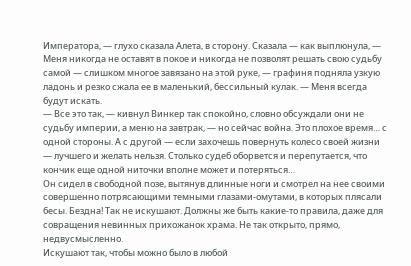Императора, — глухо сказала Алета, в сторону. Сказала — как выплюнула, — Меня никогда не оставят в покое и никогда не позволят решать свою судьбу самой — слишком многое завязано на этой руке, — графиня подняла узкую ладонь и резко сжала ее в маленький, бессильный кулак. — Меня всегда будут искать.
— Все это так, — кивнул Винкер так спокойно, словно обсуждали они не судьбу империи, а меню на завтрак, — но сейчас война. Это плохое время… с одной стороны. А с другой — если захочешь повернуть колесо своей жизни — лучшего и желать нельзя. Столько судеб оборвется и перепутается, что кончик еще одной ниточки вполне может и потеряться…
Он сидел в свободной позе, вытянув длинные ноги и смотрел на нее своими совершенно потрясающими темными глазами-омутами, в которых плясали бесы. Бездна! Так не искушают. Должны же быть какие-то правила, даже для совращения невинных прихожанок храма. Не так открыто, прямо, недвусмысленно.
Искушают так, чтобы можно было в любой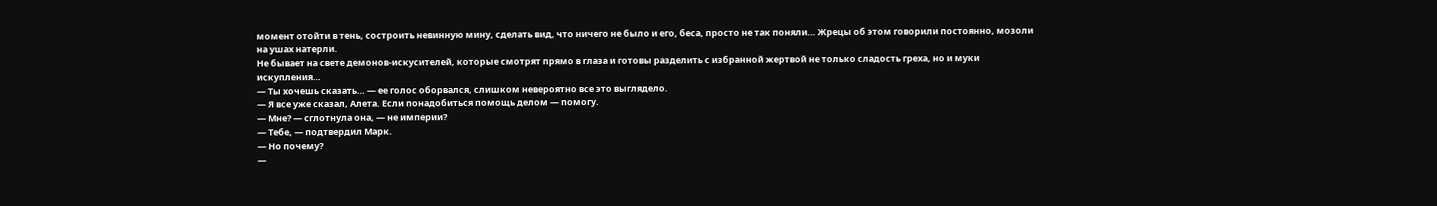момент отойти в тень, состроить невинную мину, сделать вид, что ничего не было и его, беса, просто не так поняли… Жрецы об этом говорили постоянно, мозоли на ушах натерли.
Не бывает на свете демонов-искусителей, которые смотрят прямо в глаза и готовы разделить с избранной жертвой не только сладость греха, но и муки искупления…
— Ты хочешь сказать… — ее голос оборвался, слишком невероятно все это выглядело.
— Я все уже сказал, Алета. Если понадобиться помощь делом — помогу.
— Мне? — сглотнула она, — не империи?
— Тебе, — подтвердил Марк.
— Но почему?
—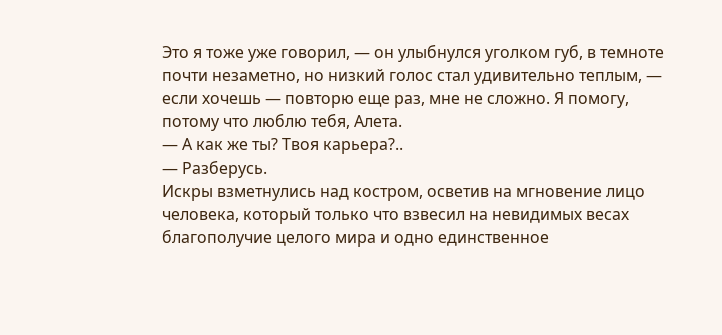Это я тоже уже говорил, — он улыбнулся уголком губ, в темноте почти незаметно, но низкий голос стал удивительно теплым, — если хочешь — повторю еще раз, мне не сложно. Я помогу, потому что люблю тебя, Алета.
— А как же ты? Твоя карьера?..
— Разберусь.
Искры взметнулись над костром, осветив на мгновение лицо человека, который только что взвесил на невидимых весах благополучие целого мира и одно единственное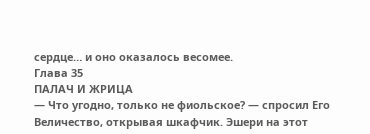сердце… и оно оказалось весомее.
Глава 35
ПАЛАЧ И ЖРИЦА
— Что угодно, только не фиольское? — спросил Его Величество, открывая шкафчик. Эшери на этот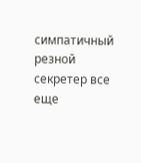симпатичный резной секретер все еще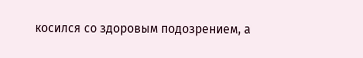косился со здоровым подозрением, а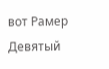вот Рамер Девятый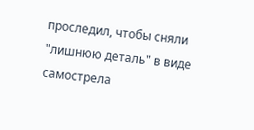проследил, чтобы сняли "лишнюю деталь" в виде самострела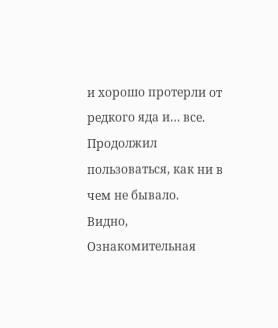и хорошо протерли от редкого яда и… все. Продолжил пользоваться, как ни в чем не бывало.
Видно,
Ознакомительная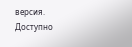версия. Доступно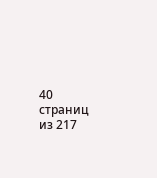40 страниц из 217